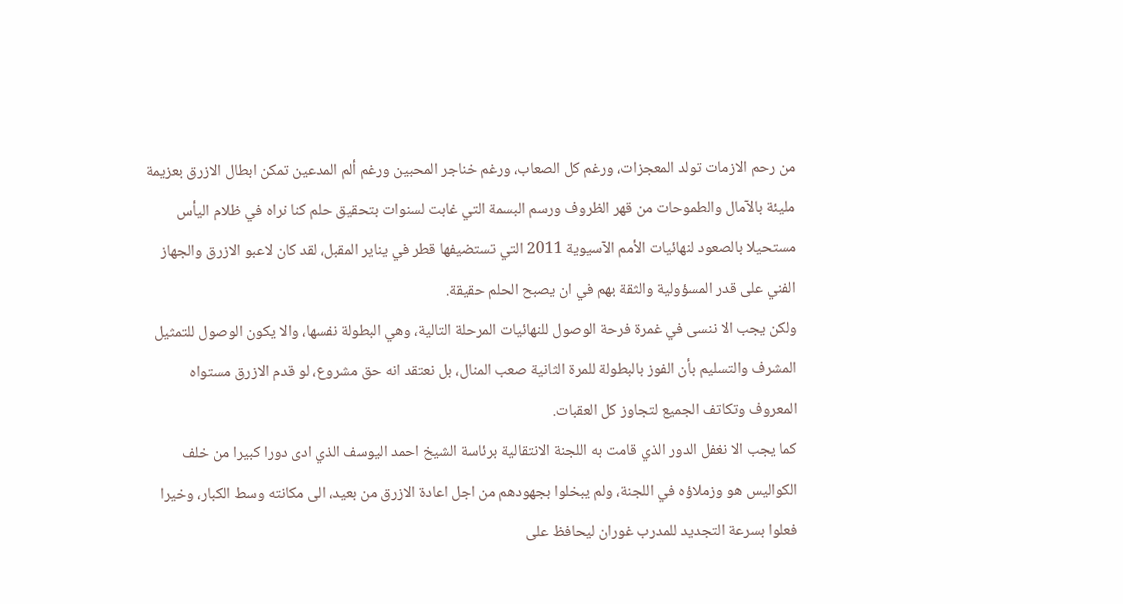من رحم الازمات تولد المعجزات، ورغم كل الصعاب، ورغم خناجر المحبين ورغم ألم المدعين تمكن ابطال الازرق بعزيمة مليئة بالآمال والطموحات من قهر الظروف ورسم البسمة التي غابت لسنوات بتحقيق حلم كنا نراه في ظلام اليأس مستحيلا بالصعود لنهائيات الأمم الآسيوية 2011 التي تستضيفها قطر في يناير المقبل، لقد كان لاعبو الازرق والجهاز الفني على قدر المسؤولية والثقة بهم في ان يصبح الحلم حقيقة.
ولكن يجب الا ننسى في غمرة فرحة الوصول للنهائيات المرحلة التالية، وهي البطولة نفسها، والا يكون الوصول للتمثيل المشرف والتسليم بأن الفوز بالبطولة للمرة الثانية صعب المنال، بل نعتقد انه حق مشروع، لو قدم الازرق مستواه المعروف وتكاتف الجميع لتجاوز كل العقبات.
كما يجب الا نغفل الدور الذي قامت به اللجنة الانتقالية برئاسة الشيخ احمد اليوسف الذي ادى دورا كبيرا من خلف الكواليس هو وزملاؤه في اللجنة، ولم يبخلوا بجهودهم من اجل اعادة الازرق من بعيد، الى مكانته وسط الكبار، وخيرا فعلوا بسرعة التجديد للمدرب غوران ليحافظ على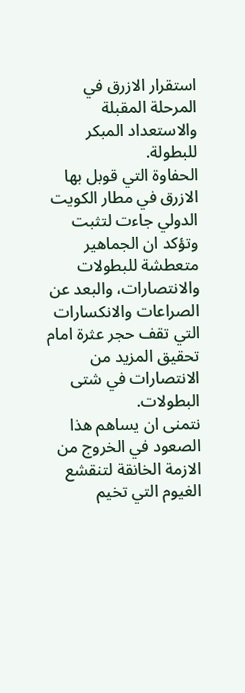استقرار الازرق في المرحلة المقبلة والاستعداد المبكر للبطولة.
الحفاوة التي قوبل بها الازرق في مطار الكويت الدولي جاءت لتثبت وتؤكد ان الجماهير متعطشة للبطولات والانتصارات، والبعد عن الصراعات والانكسارات التي تقف حجر عثرة امام تحقيق المزيد من الانتصارات في شتى البطولات.
نتمنى ان يساهم هذا الصعود في الخروج من الازمة الخانقة لتنقشع الغيوم التي تخيم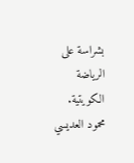بشراسة على الرياضة الكويتية.
محمود العديسي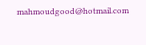mahmoudgood@hotmail.com